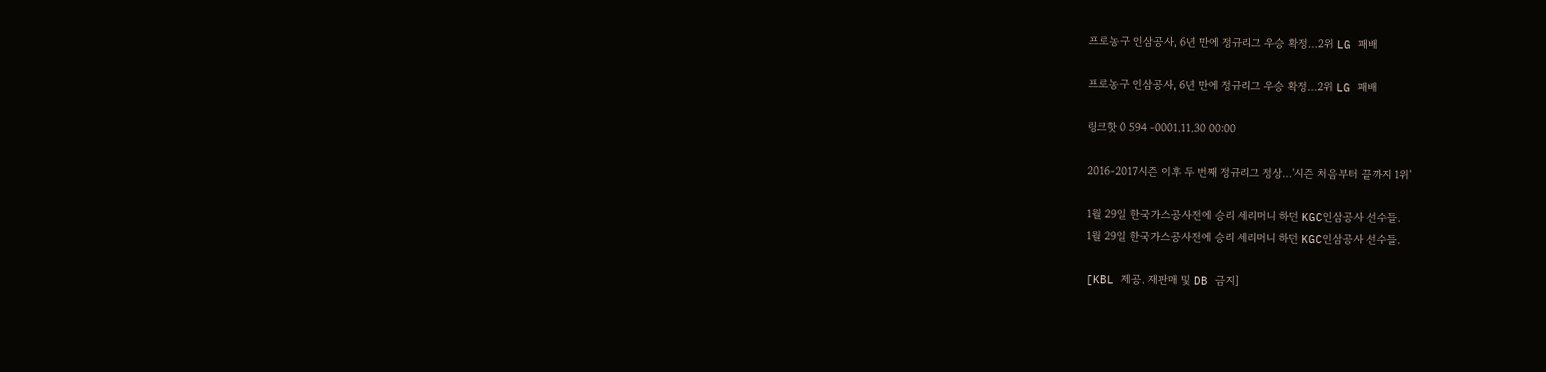프로농구 인삼공사, 6년 만에 정규리그 우승 확정…2위 LG 패배

프로농구 인삼공사, 6년 만에 정규리그 우승 확정…2위 LG 패배

링크핫 0 594 -0001.11.30 00:00

2016-2017시즌 이후 두 번째 정규리그 정상…'시즌 처음부터 끝까지 1위'

1월 29일 한국가스공사전에 승리 세리머니 하던 KGC인삼공사 선수들.
1월 29일 한국가스공사전에 승리 세리머니 하던 KGC인삼공사 선수들.

[KBL 제공. 재판매 및 DB 금지]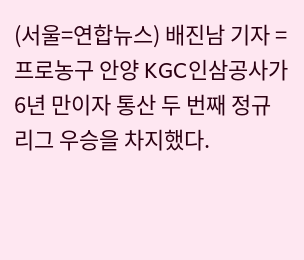(서울=연합뉴스) 배진남 기자 = 프로농구 안양 KGC인삼공사가 6년 만이자 통산 두 번째 정규리그 우승을 차지했다.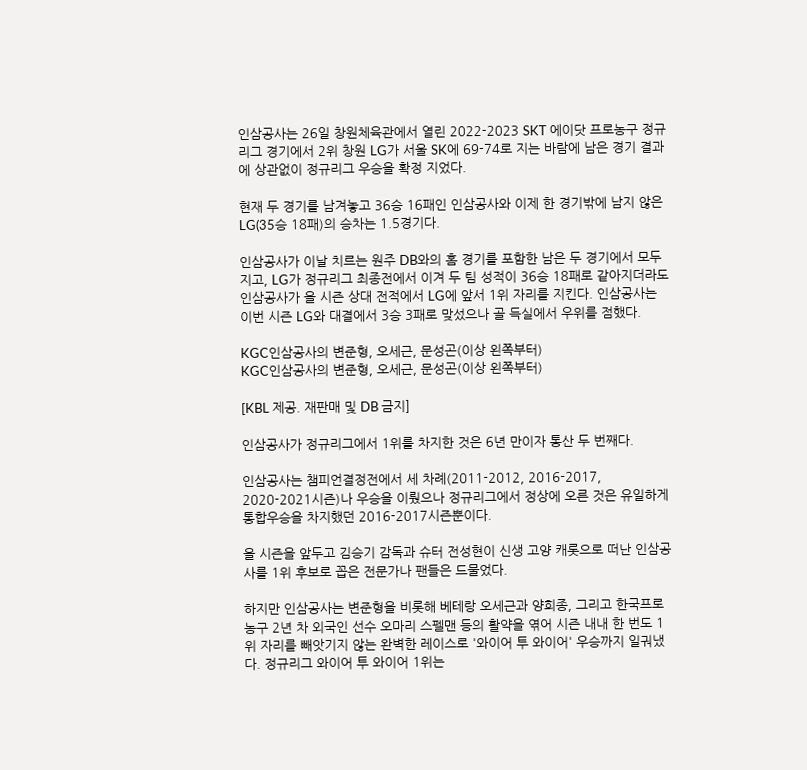인삼공사는 26일 창원체육관에서 열린 2022-2023 SKT 에이닷 프로농구 정규리그 경기에서 2위 창원 LG가 서울 SK에 69-74로 지는 바람에 남은 경기 결과에 상관없이 정규리그 우승을 확정 지었다.

현재 두 경기를 남겨놓고 36승 16패인 인삼공사와 이제 한 경기밖에 남지 않은 LG(35승 18패)의 승차는 1.5경기다.

인삼공사가 이날 치르는 원주 DB와의 홈 경기를 포함한 남은 두 경기에서 모두 지고, LG가 정규리그 최종전에서 이겨 두 팀 성적이 36승 18패로 같아지더라도 인삼공사가 올 시즌 상대 전적에서 LG에 앞서 1위 자리를 지킨다. 인삼공사는 이번 시즌 LG와 대결에서 3승 3패로 맞섰으나 골 득실에서 우위를 점했다.

KGC인삼공사의 변준형, 오세근, 문성곤(이상 왼쪽부터)
KGC인삼공사의 변준형, 오세근, 문성곤(이상 왼쪽부터)

[KBL 제공. 재판매 및 DB 금지]

인삼공사가 정규리그에서 1위를 차지한 것은 6년 만이자 통산 두 번째다.

인삼공사는 챔피언결정전에서 세 차례(2011-2012, 2016-2017, 2020-2021시즌)나 우승을 이뤘으나 정규리그에서 정상에 오른 것은 유일하게 통합우승을 차지했던 2016-2017시즌뿐이다.

올 시즌을 앞두고 김승기 감독과 슈터 전성현이 신생 고양 캐롯으로 떠난 인삼공사를 1위 후보로 꼽은 전문가나 팬들은 드물었다.

하지만 인삼공사는 변준형을 비롯해 베테랑 오세근과 양희종, 그리고 한국프로농구 2년 차 외국인 선수 오마리 스펠맨 등의 활약을 엮어 시즌 내내 한 번도 1위 자리를 빼앗기지 않는 완벽한 레이스로 '와이어 투 와이어' 우승까지 일궈냈다. 정규리그 와이어 투 와이어 1위는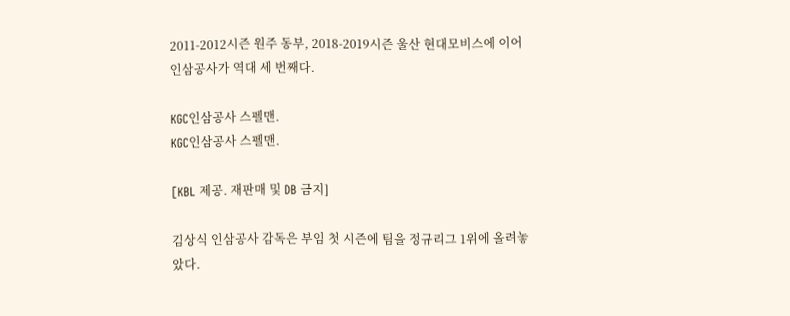2011-2012시즌 원주 동부, 2018-2019시즌 울산 현대모비스에 이어 인삼공사가 역대 세 번째다.

KGC인삼공사 스펠맨.
KGC인삼공사 스펠맨.

[KBL 제공. 재판매 및 DB 금지]

김상식 인삼공사 감독은 부임 첫 시즌에 팀을 정규리그 1위에 올려놓았다.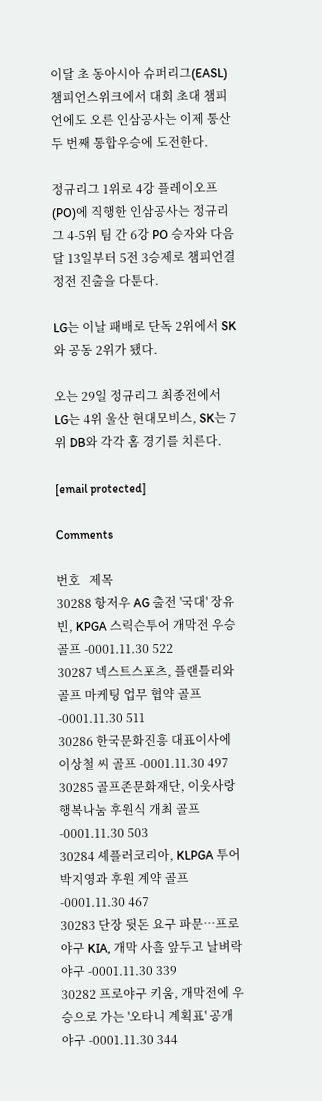이달 초 동아시아 슈퍼리그(EASL) 챔피언스위크에서 대회 초대 챔피언에도 오른 인삼공사는 이제 통산 두 번째 통합우승에 도전한다.

정규리그 1위로 4강 플레이오프(PO)에 직행한 인삼공사는 정규리그 4-5위 팀 간 6강 PO 승자와 다음 달 13일부터 5전 3승제로 챔피언결정전 진출을 다툰다.

LG는 이날 패배로 단독 2위에서 SK와 공동 2위가 됐다.

오는 29일 정규리그 최종전에서 LG는 4위 울산 현대모비스, SK는 7위 DB와 각각 홈 경기를 치른다.

[email protected]

Comments

번호   제목
30288 항저우 AG 출전 '국대' 장유빈, KPGA 스릭슨투어 개막전 우승 골프 -0001.11.30 522
30287 넥스트스포츠, 플랜틀리와 골프 마케팅 업무 협약 골프 -0001.11.30 511
30286 한국문화진흥 대표이사에 이상철 씨 골프 -0001.11.30 497
30285 골프존문화재단, 이웃사랑 행복나눔 후원식 개최 골프 -0001.11.30 503
30284 셰플러코리아, KLPGA 투어 박지영과 후원 계약 골프 -0001.11.30 467
30283 단장 뒷돈 요구 파문…프로야구 KIA, 개막 사흘 앞두고 날벼락 야구 -0001.11.30 339
30282 프로야구 키움, 개막전에 우승으로 가는 '오타니 계획표' 공개 야구 -0001.11.30 344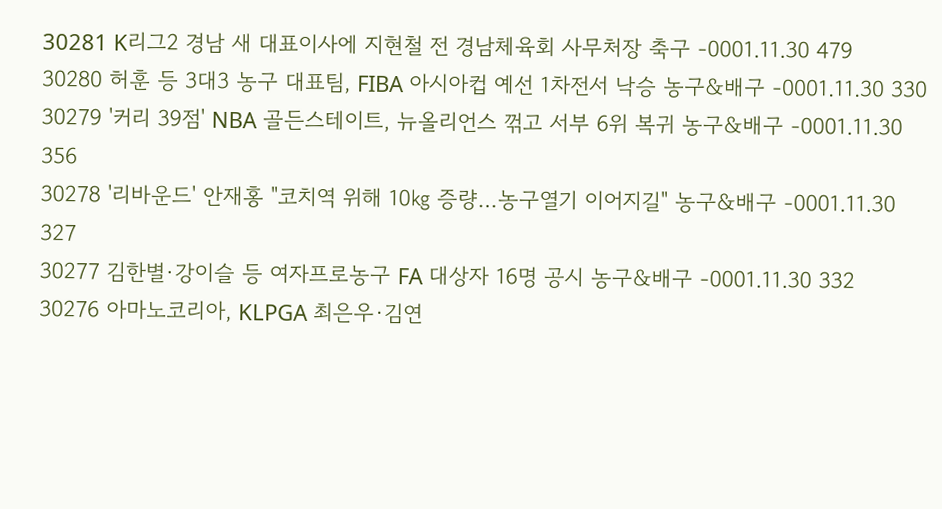30281 K리그2 경남 새 대표이사에 지현철 전 경남체육회 사무처장 축구 -0001.11.30 479
30280 허훈 등 3대3 농구 대표팀, FIBA 아시아컵 예선 1차전서 낙승 농구&배구 -0001.11.30 330
30279 '커리 39점' NBA 골든스테이트, 뉴올리언스 꺾고 서부 6위 복귀 농구&배구 -0001.11.30 356
30278 '리바운드' 안재홍 "코치역 위해 10㎏ 증량…농구열기 이어지길" 농구&배구 -0001.11.30 327
30277 김한별·강이슬 등 여자프로농구 FA 대상자 16명 공시 농구&배구 -0001.11.30 332
30276 아마노코리아, KLPGA 최은우·김연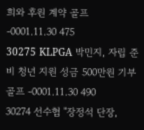희와 후원 계약 골프 -0001.11.30 475
30275 KLPGA 박민지, 자립 준비 청년 지원 성금 500만원 기부 골프 -0001.11.30 490
30274 선수협 "장정석 단장,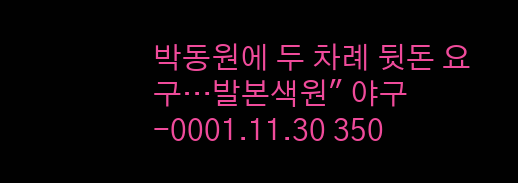박동원에 두 차례 뒷돈 요구…발본색원" 야구 -0001.11.30 350